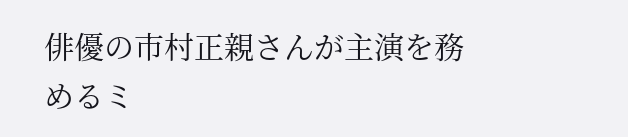俳優の市村正親さんが主演を務めるミ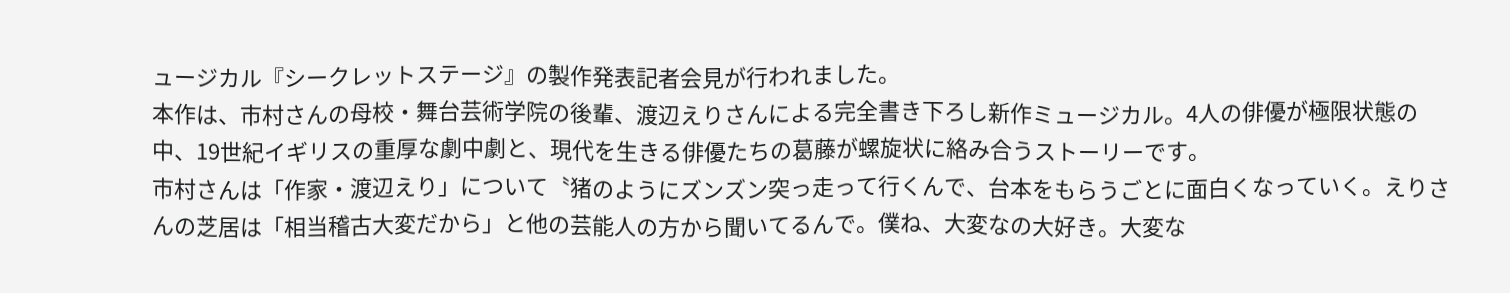ュージカル『シークレットステージ』の製作発表記者会見が行われました。
本作は、市村さんの母校・舞台芸術学院の後輩、渡辺えりさんによる完全書き下ろし新作ミュージカル。4人の俳優が極限状態の中、19世紀イギリスの重厚な劇中劇と、現代を生きる俳優たちの葛藤が螺旋状に絡み合うストーリーです。
市村さんは「作家・渡辺えり」について〝猪のようにズンズン突っ走って行くんで、台本をもらうごとに面白くなっていく。えりさんの芝居は「相当稽古大変だから」と他の芸能人の方から聞いてるんで。僕ね、大変なの大好き。大変な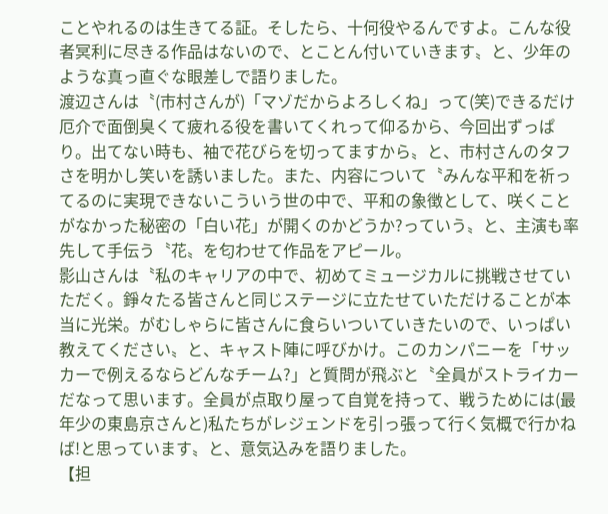ことやれるのは生きてる証。そしたら、十何役やるんですよ。こんな役者冥利に尽きる作品はないので、とことん付いていきます〟と、少年のような真っ直ぐな眼差しで語りました。
渡辺さんは〝(市村さんが)「マゾだからよろしくね」って(笑)できるだけ厄介で面倒臭くて疲れる役を書いてくれって仰るから、今回出ずっぱり。出てない時も、袖で花びらを切ってますから〟と、市村さんのタフさを明かし笑いを誘いました。また、内容について〝みんな平和を祈ってるのに実現できないこういう世の中で、平和の象徴として、咲くことがなかった秘密の「白い花」が開くのかどうか?っていう〟と、主演も率先して手伝う〝花〟を匂わせて作品をアピール。
影山さんは〝私のキャリアの中で、初めてミュージカルに挑戦させていただく。錚々たる皆さんと同じステージに立たせていただけることが本当に光栄。がむしゃらに皆さんに食らいついていきたいので、いっぱい教えてください〟と、キャスト陣に呼びかけ。このカンパニーを「サッカーで例えるならどんなチーム?」と質問が飛ぶと〝全員がストライカーだなって思います。全員が点取り屋って自覚を持って、戦うためには(最年少の東島京さんと)私たちがレジェンドを引っ張って行く気概で行かねば!と思っています〟と、意気込みを語りました。
【担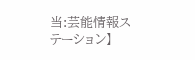当:芸能情報ステーション】